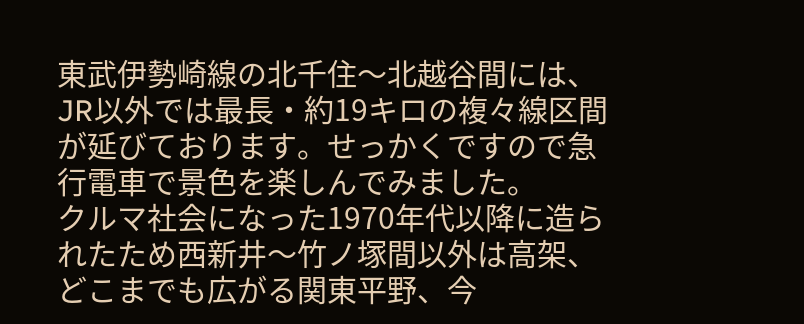東武伊勢崎線の北千住〜北越谷間には、JR以外では最長・約19キロの複々線区間が延びております。せっかくですので急行電車で景色を楽しんでみました。
クルマ社会になった1970年代以降に造られたため西新井〜竹ノ塚間以外は高架、どこまでも広がる関東平野、今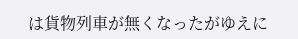は貨物列車が無くなったがゆえに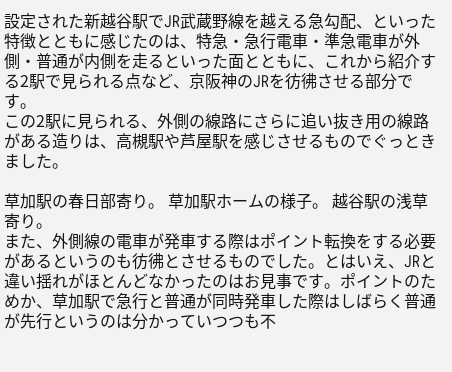設定された新越谷駅でJR武蔵野線を越える急勾配、といった特徴とともに感じたのは、特急・急行電車・準急電車が外側・普通が内側を走るといった面とともに、これから紹介する2駅で見られる点など、京阪神のJRを彷彿させる部分です。
この2駅に見られる、外側の線路にさらに追い抜き用の線路がある造りは、高槻駅や芦屋駅を感じさせるものでぐっときました。

草加駅の春日部寄り。 草加駅ホームの様子。 越谷駅の浅草寄り。
また、外側線の電車が発車する際はポイント転換をする必要があるというのも彷彿とさせるものでした。とはいえ、JRと違い揺れがほとんどなかったのはお見事です。ポイントのためか、草加駅で急行と普通が同時発車した際はしばらく普通が先行というのは分かっていつつも不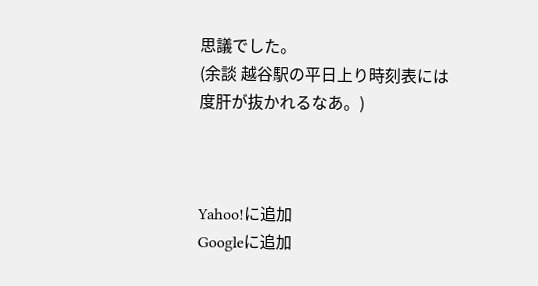思議でした。
(余談 越谷駅の平日上り時刻表には度肝が抜かれるなあ。)



Yahoo!に追加
Googleに追加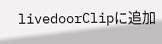livedoorClipに追加